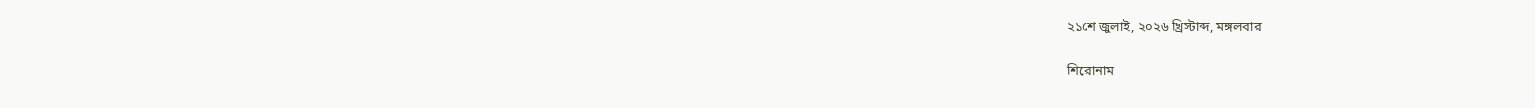২১শে জুলাই, ২০২৬ খ্রিস্টাব্দ, মঙ্গলবার

শিরোনাম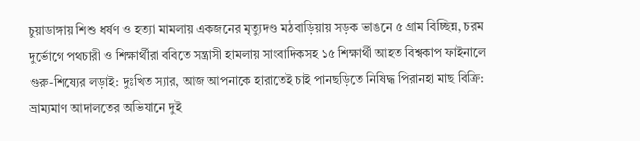চুয়াডাঙ্গায় শিশু ধর্ষণ ও হত্যা মামলায় একজনের মৃত্যুদণ্ড মঠবাড়িয়ায় সড়ক ভাঙনে ৫ গ্রাম বিচ্ছিন্ন, চরম দুর্ভোগে পথচারী ও শিক্ষার্থীরা ববিতে সন্ত্রাসী হামলায় সাংবাদিকসহ ১৫ শিক্ষার্থী আহত বিশ্বকাপ ফাইনালে গুরু-শিষ্যের লড়াই: দুঃখিত স্যার, আজ আপনাকে হারাতেই চাই পানছড়িতে নিষিদ্ধ পিরানহা মাছ বিক্রি: ভ্রাম্যমাণ আদালতের অভিযানে দুই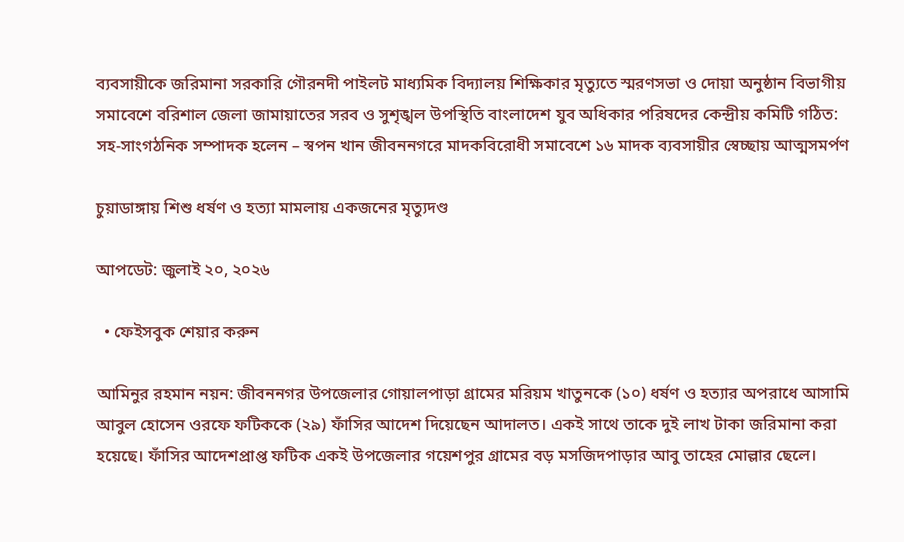ব্যবসায়ীকে জরিমানা সরকারি গৌরনদী পাইলট মাধ্যমিক বিদ্যালয় শিক্ষিকার মৃত্যুতে স্মরণসভা ও দোয়া অনুষ্ঠান বিভাগীয় সমাবেশে বরিশাল জেলা জামায়াতের সরব ও সুশৃঙ্খল উপস্থিতি বাংলাদেশ যুব অধিকার পরিষদের কেন্দ্রীয় কমিটি গঠিত: সহ-সাংগঠনিক সম্পাদক হলেন – স্বপন খান জীবননগরে মাদকবিরোধী সমাবেশে ১৬ মাদক ব্যবসায়ীর স্বেচ্ছায় আত্মসমর্পণ

চুয়াডাঙ্গায় শিশু ধর্ষণ ও হত্যা মামলায় একজনের মৃত্যুদণ্ড

আপডেট: জুলাই ২০, ২০২৬

  • ফেইসবুক শেয়ার করুন

আমিনুর রহমান নয়ন: জীবননগর উপজেলার গোয়ালপাড়া গ্রামের মরিয়ম খাতুনকে (১০) ধর্ষণ ও হত্যার অপরাধে আসামি আবুল হোসেন ওরফে ফটিককে (২৯) ফাঁসির আদেশ দিয়েছেন আদালত। একই সাথে তাকে দুই লাখ টাকা জরিমানা করা হয়েছে। ফাঁসির আদেশপ্রাপ্ত ফটিক একই উপজেলার গয়েশপুর গ্রামের বড় মসজিদপাড়ার আবু তাহের মোল্লার ছেলে।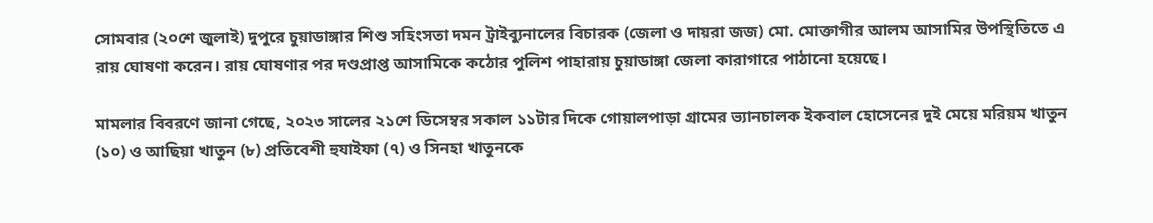সোমবার (২০শে জুলাই) দুপুরে চুয়াডাঙ্গার শিশু সহিংসতা দমন ট্রাইব্যুনালের বিচারক (জেলা ও দায়রা জজ) মো. মোক্তাগীর আলম আসামির উপস্থিতিতে এ রায় ঘোষণা করেন। রায় ঘোষণার পর দণ্ডপ্রাপ্ত আসামিকে কঠোর পুলিশ পাহারায় চুয়াডাঙ্গা জেলা কারাগারে পাঠানো হয়েছে।

মামলার বিবরণে জানা গেছে, ২০২৩ সালের ২১শে ডিসেম্বর সকাল ১১টার দিকে গোয়ালপাড়া গ্রামের ভ্যানচালক ইকবাল হোসেনের দুই মেয়ে মরিয়ম খাতুন (১০) ও আছিয়া খাতুন (৮) প্রতিবেশী হুযাইফা (৭) ও সিনহা খাতুনকে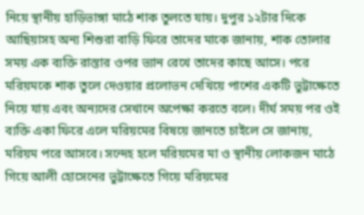নিয়ে স্থানীয় হাড়িভাঙ্গা মাঠে শাক তুলতে যায়। দুপুর ১২টার দিকে আছিয়াসহ অন্য শিশুরা বাড়ি ফিরে তাদের মাকে জানায়, শাক তোলার সময় এক ব্যক্তি রাস্তার ওপর ভ্যান রেখে তাদের কাছে আসে। পরে মরিয়মকে শাক তুলে দেওয়ার প্রলোভন দেখিয়ে পাশের একটি ভুট্টাক্ষেতে নিয়ে যায় এবং অন্যদের সেখানে অপেক্ষা করতে বলে। দীর্ঘ সময় পর ওই ব্যক্তি একা ফিরে এলে মরিয়মের বিষয়ে জানতে চাইলে সে জানায়, মরিয়ম পরে আসবে। সন্দেহ হলে মরিয়মের মা ও স্থানীয় লোকজন মাঠে গিয়ে আলী হোসেনের ভুট্টাক্ষেতে গিয়ে মরিয়মের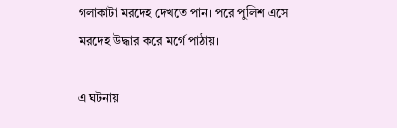গলাকাটা মরদেহ দেখতে পান। পরে পুলিশ এসে মরদেহ উদ্ধার করে মর্গে পাঠায়।

এ ঘটনায়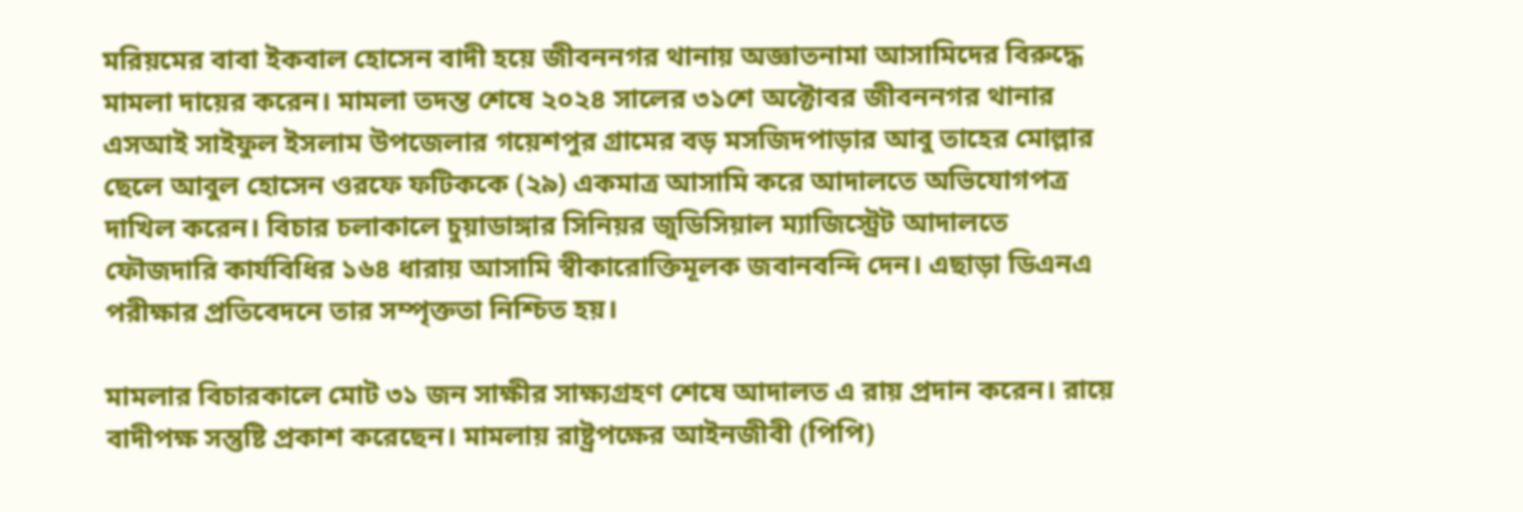মরিয়মের বাবা ইকবাল হোসেন বাদী হয়ে জীবননগর থানায় অজ্ঞাতনামা আসামিদের বিরুদ্ধে মামলা দায়ের করেন। মামলা তদন্ত শেষে ২০২৪ সালের ৩১শে অক্টোবর জীবননগর থানার এসআই সাইফুল ইসলাম উপজেলার গয়েশপুর গ্রামের বড় মসজিদপাড়ার আবু তাহের মোল্লার ছেলে আবুল হোসেন ওরফে ফটিককে (২৯) একমাত্র আসামি করে আদালতে অভিযোগপত্র দাখিল করেন। বিচার চলাকালে চুয়াডাঙ্গার সিনিয়র জুডিসিয়াল ম্যাজিস্ট্রেট আদালতে ফৌজদারি কার্যবিধির ১৬৪ ধারায় আসামি স্বীকারোক্তিমূলক জবানবন্দি দেন। এছাড়া ডিএনএ পরীক্ষার প্রতিবেদনে তার সম্পৃক্ততা নিশ্চিত হয়।

মামলার বিচারকালে মোট ৩১ জন সাক্ষীর সাক্ষ্যগ্রহণ শেষে আদালত এ রায় প্রদান করেন। রায়ে বাদীপক্ষ সন্তুষ্টি প্রকাশ করেছেন। মামলায় রাষ্ট্রপক্ষের আইনজীবী (পিপি)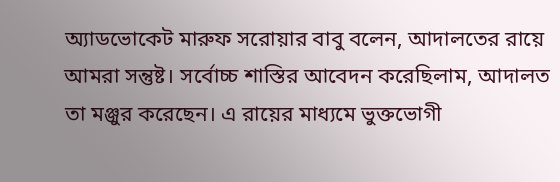অ্যাডভোকেট মারুফ সরোয়ার বাবু বলেন, আদালতের রায়ে আমরা সন্তুষ্ট। সর্বোচ্চ শাস্তির আবেদন করেছিলাম, আদালত তা মঞ্জুর করেছেন। এ রায়ের মাধ্যমে ভুক্তভোগী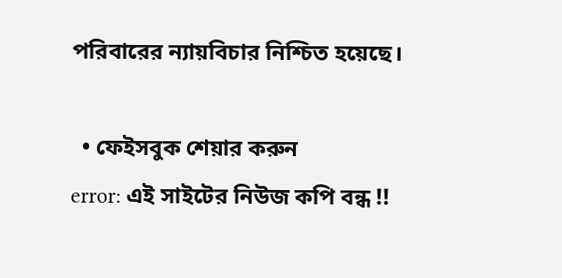পরিবারের ন্যায়বিচার নিশ্চিত হয়েছে।

  • ফেইসবুক শেয়ার করুন
error: এই সাইটের নিউজ কপি বন্ধ !!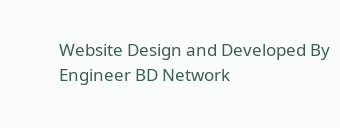Website Design and Developed By Engineer BD Network